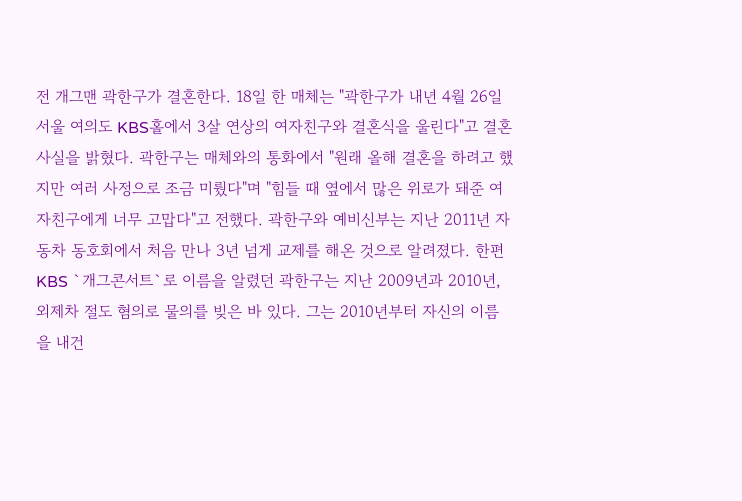전 개그맨 곽한구가 결혼한다. 18일 한 매체는 "곽한구가 내년 4월 26일 서울 여의도 KBS홀에서 3살 연상의 여자친구와 결혼식을 울린다"고 결혼사실을 밝혔다. 곽한구는 매체와의 통화에서 "원래 올해 결혼을 하려고 했지만 여러 사정으로 조금 미뤘다"며 "힘들 때 옆에서 많은 위로가 돼준 여자친구에게 너무 고맙다"고 전했다. 곽한구와 예비신부는 지난 2011년 자동차 동호회에서 처음 만나 3년 넘게 교제를 해온 것으로 알려졌다. 한편 KBS `개그콘서트`로 이름을 알렸던 곽한구는 지난 2009년과 2010년, 외제차 절도 혐의로 물의를 빚은 바 있다. 그는 2010년부터 자신의 이름을 내건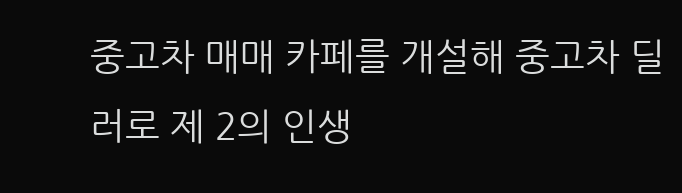중고차 매매 카페를 개설해 중고차 딜러로 제 2의 인생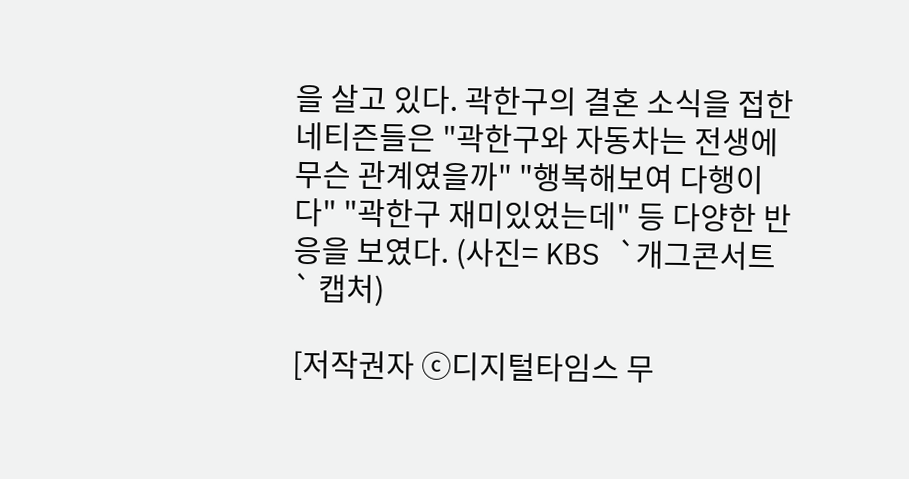을 살고 있다. 곽한구의 결혼 소식을 접한 네티즌들은 "곽한구와 자동차는 전생에 무슨 관계였을까" "행복해보여 다행이다" "곽한구 재미있었는데" 등 다양한 반응을 보였다. (사진= KBS `개그콘서트` 캡처)

[저작권자 ⓒ디지털타임스 무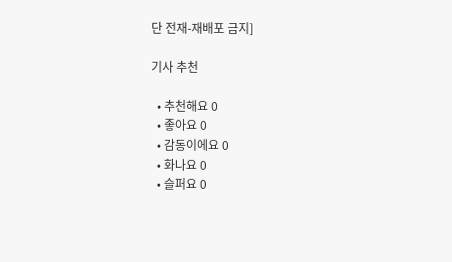단 전재-재배포 금지]

기사 추천

  • 추천해요 0
  • 좋아요 0
  • 감동이에요 0
  • 화나요 0
  • 슬퍼요 0